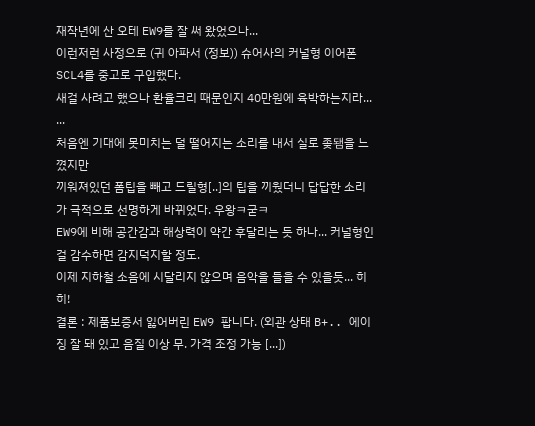재작년에 산 오테 EW9를 잘 써 왔었으나...
이런저런 사정으로 (귀 아파서 (정보)) 슈어사의 커널형 이어폰 SCL4를 중고로 구입했다.
새걸 사려고 했으나 환율크리 때문인지 40만원에 육박하는지라...
...
처음엔 기대에 못미치는 덜 떨어지는 소리를 내서 실로 좆됌을 느꼈지만
끼워져있던 폼팁을 빼고 드릴형[..]의 팁을 끼웠더니 답답한 소리가 극적으로 선명하게 바뀌었다. 우왕ㅋ굳ㅋ
EW9에 비해 공간감과 해상력이 약간 후달리는 듯 하나... 커널형인걸 감수하면 감지덕지할 정도.
이제 지하철 소음에 시달리지 않으며 음악을 들을 수 있을듯... 히히!
결론 : 제품보증서 잃어버린 EW9 팝니다. (외관 상태 B+.. 에이징 잘 돼 있고 음질 이상 무. 가격 조정 가능 [...])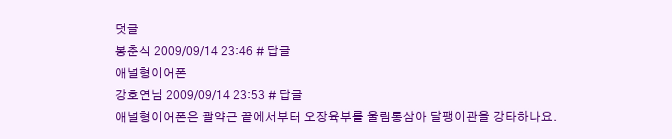덧글
봉춘식 2009/09/14 23:46 # 답글
애널형이어폰
강호연님 2009/09/14 23:53 # 답글
애널형이어폰은 괄약근 끝에서부터 오장육부를 울림통삼아 달팽이관을 강타하나요.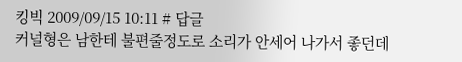킹빅 2009/09/15 10:11 # 답글
커널형은 남한테 불편줄정도로 소리가 안세어 나가서 좋던데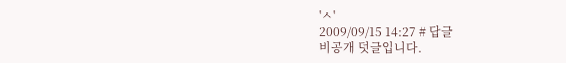'ㅅ'
2009/09/15 14:27 # 답글
비공개 덧글입니다.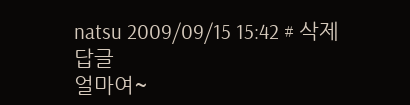natsu 2009/09/15 15:42 # 삭제 답글
얼마여~